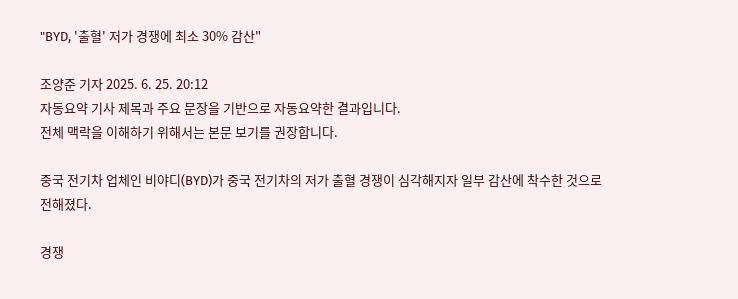"BYD, '출혈' 저가 경쟁에 최소 30% 감산"

조양준 기자 2025. 6. 25. 20:12
자동요약 기사 제목과 주요 문장을 기반으로 자동요약한 결과입니다.
전체 맥락을 이해하기 위해서는 본문 보기를 권장합니다.

중국 전기차 업체인 비야디(BYD)가 중국 전기차의 저가 출혈 경쟁이 심각해지자 일부 감산에 착수한 것으로 전해졌다.

경쟁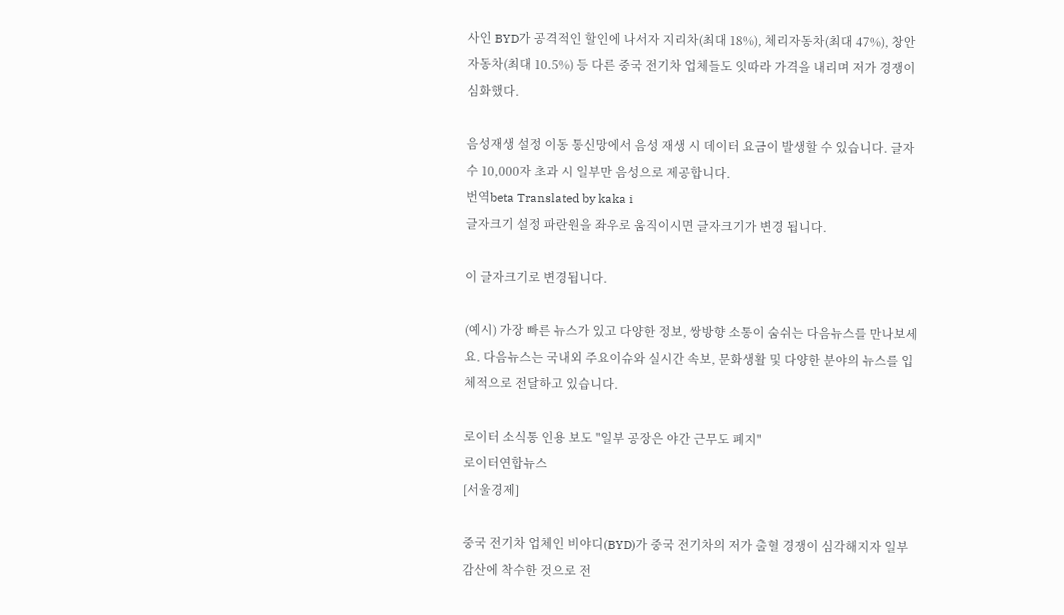사인 BYD가 공격적인 할인에 나서자 지리차(최대 18%), 체리자동차(최대 47%), 창안자동차(최대 10.5%) 등 다른 중국 전기차 업체들도 잇따라 가격을 내리며 저가 경쟁이 심화했다.

음성재생 설정 이동 통신망에서 음성 재생 시 데이터 요금이 발생할 수 있습니다. 글자 수 10,000자 초과 시 일부만 음성으로 제공합니다.
번역beta Translated by kaka i
글자크기 설정 파란원을 좌우로 움직이시면 글자크기가 변경 됩니다.

이 글자크기로 변경됩니다.

(예시) 가장 빠른 뉴스가 있고 다양한 정보, 쌍방향 소통이 숨쉬는 다음뉴스를 만나보세요. 다음뉴스는 국내외 주요이슈와 실시간 속보, 문화생활 및 다양한 분야의 뉴스를 입체적으로 전달하고 있습니다.

로이터 소식통 인용 보도 "일부 공장은 야간 근무도 폐지"
로이터연합뉴스
[서울경제]

중국 전기차 업체인 비야디(BYD)가 중국 전기차의 저가 출혈 경쟁이 심각해지자 일부 감산에 착수한 것으로 전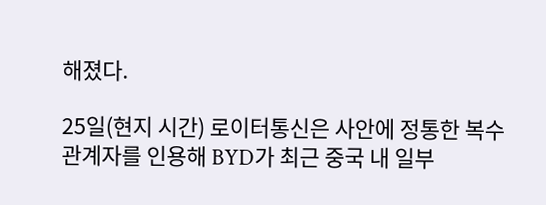해졌다.

25일(현지 시간) 로이터통신은 사안에 정통한 복수 관계자를 인용해 BYD가 최근 중국 내 일부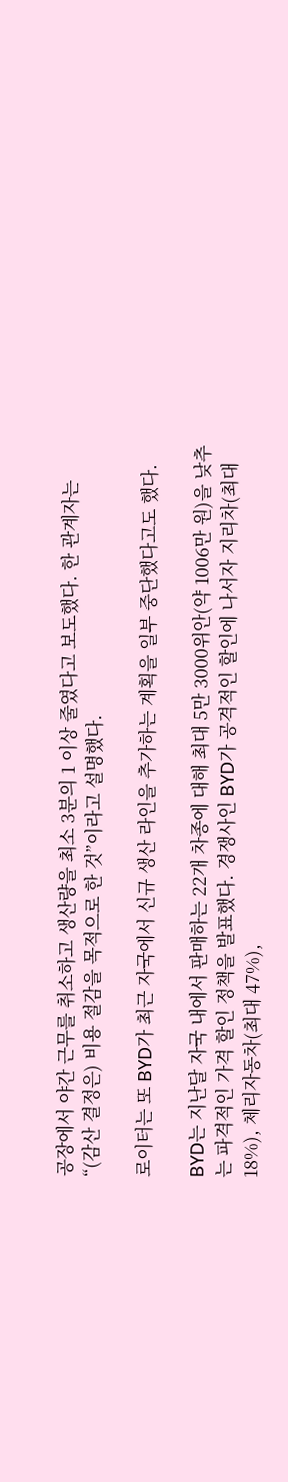공장에서 야간 근무를 취소하고 생산량을 최소 3분의 1 이상 줄였다고 보도했다. 한 관계자는 “(감산 결정은) 비용 절감을 목적으로 한 것”이라고 설명했다.

로이터는 또 BYD가 최근 자국에서 신규 생산 라인을 추가하는 계획을 일부 중단했다고도 했다.

BYD는 지난달 자국 내에서 판매하는 22개 차종에 대해 최대 5만 3000위안(약 1006만 원)을 낮추는 파격적인 가격 할인 정책을 발표했다. 경쟁사인 BYD가 공격적인 할인에 나서자 지리차(최대 18%), 체리자동차(최대 47%),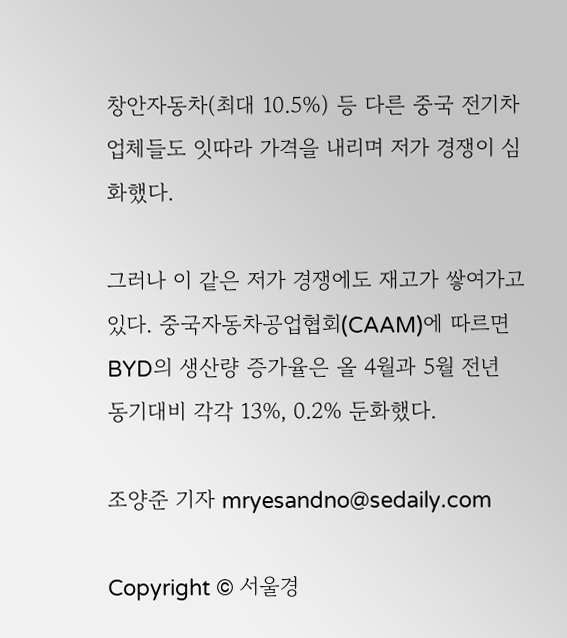창안자동차(최대 10.5%) 등 다른 중국 전기차 업체들도 잇따라 가격을 내리며 저가 경쟁이 심화했다.

그러나 이 같은 저가 경쟁에도 재고가 쌓여가고 있다. 중국자동차공업협회(CAAM)에 따르면 BYD의 생산량 증가율은 올 4월과 5월 전년 동기대비 각각 13%, 0.2% 둔화했다.

조양준 기자 mryesandno@sedaily.com

Copyright © 서울경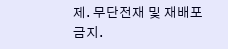제. 무단전재 및 재배포 금지.